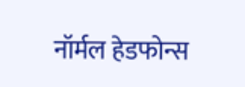नॉर्मल हेडफोन्स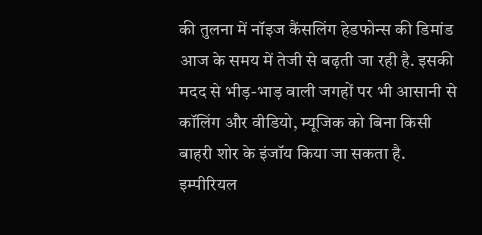की तुलना में नॉइज कैंसलिंग हेडफोन्स की डिमांड आज के समय में तेजी से बढ़ती जा रही है. इसकी मदद से भीड़-भाड़ वाली जगहों पर भी आसानी से कॉलिंग और वीडियो, म्यूजिक को बिना किसी बाहरी शोर के इंजॉय किया जा सकता है.
इम्पीरियल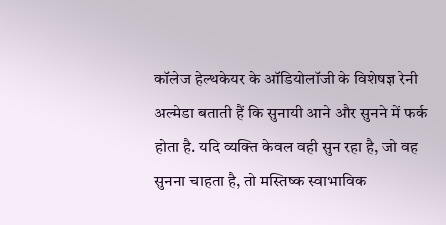कॉलेज हेल्थकेयर के ऑडियोलॉजी के विशेषज्ञ रेनी अल्मेडा बताती हैं कि सुनायी आने और सुनने में फर्क होता है. यदि व्यक्ति केवल वही सुन रहा है, जो वह सुनना चाहता है, तो मस्तिष्क स्वाभाविक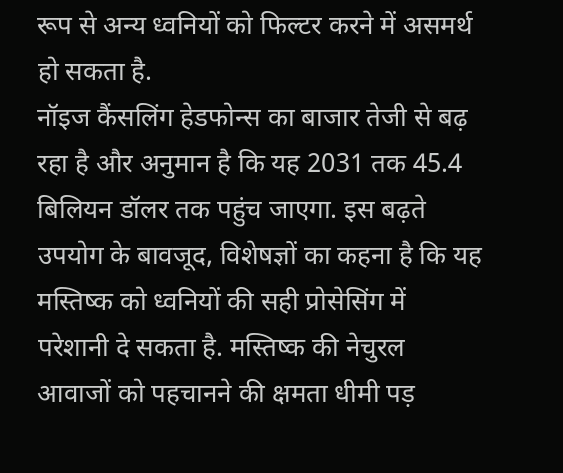रूप से अन्य ध्वनियों को फिल्टर करने में असमर्थ हो सकता है.
नॉइज कैंसलिंग हेडफोन्स का बाजार तेजी से बढ़ रहा है और अनुमान है कि यह 2031 तक 45.4 बिलियन डॉलर तक पहुंच जाएगा. इस बढ़ते उपयोग के बावजूद, विशेषज्ञों का कहना है कि यह मस्तिष्क को ध्वनियों की सही प्रोसेसिंग में परेशानी दे सकता है. मस्तिष्क की नेचुरल आवाजों को पहचानने की क्षमता धीमी पड़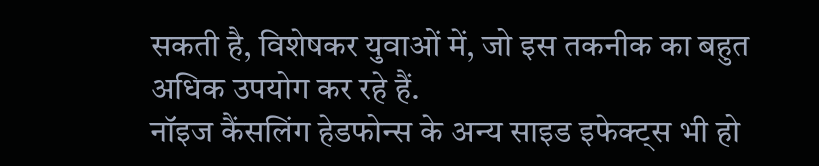सकती है, विशेषकर युवाओं में, जो इस तकनीक का बहुत अधिक उपयोग कर रहे हैं.
नॉइज कैंसलिंग हेडफोन्स के अन्य साइड इफेक्ट्स भी हो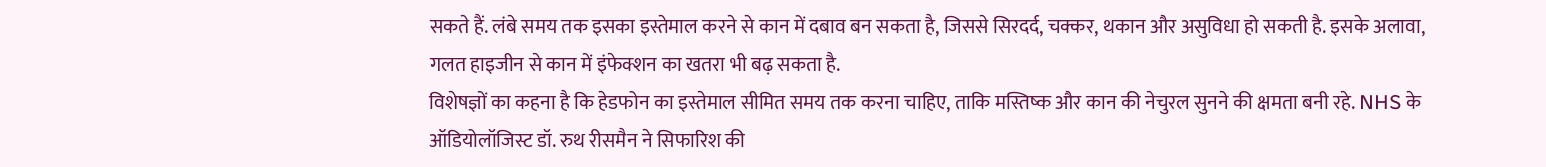सकते हैं. लंबे समय तक इसका इस्तेमाल करने से कान में दबाव बन सकता है, जिससे सिरदर्द, चक्कर, थकान और असुविधा हो सकती है. इसके अलावा, गलत हाइजीन से कान में इंफेक्शन का खतरा भी बढ़ सकता है.
विशेषज्ञों का कहना है कि हेडफोन का इस्तेमाल सीमित समय तक करना चाहिए, ताकि मस्तिष्क और कान की नेचुरल सुनने की क्षमता बनी रहे. NHS के ऑडियोलॉजिस्ट डॉ. रुथ रीसमैन ने सिफारिश की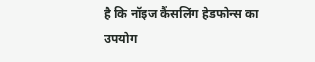है कि नॉइज कैंसलिंग हेडफोन्स का उपयोग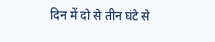दिन में दो से तीन घंटे से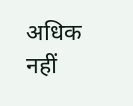अधिक नहीं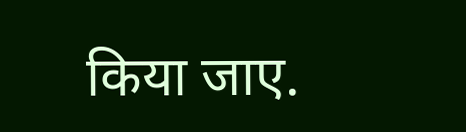किया जाए.